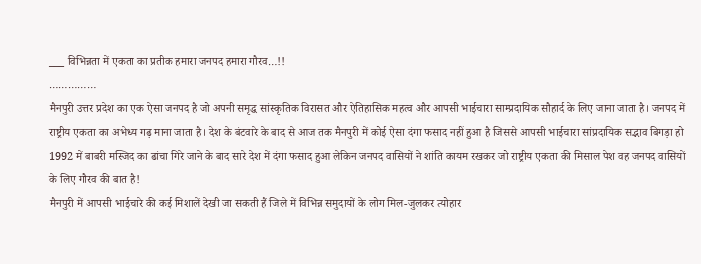___ विभिन्नता में एकता का प्रतीक हमारा जनपद हमारा गौरव…!!
……………
मैनपुरी उत्तर प्रदेश का एक ऐसा जनपद है जो अपनी समृद्ध सांस्कृतिक विरासत और ऐतिहासिक महत्व और आपसी भाईचारा साम्प्रदायिक सौहार्द के लिए जाना जाता है। जनपद में राष्ट्रीय एकता का अभेध्य गढ़ माना जाता है। देश के बंटवारे के बाद से आज तक मैनपुरी में कोई ऐसा दंगा फसाद नहीं हुआ है जिससे आपसी भाईचारा सांप्रदायिक सद्भाव बिगड़ा हो 1992 में बाबरी मस्जिद का ढांचा गिरे जाने के बाद सारे देश में दंगा फसाद हुआ लेकिन जनपद वासियों ने शांति कायम रखकर जो राष्ट्रीय एकता की मिसाल पेश वह जनपद वासियों के लिए गौरव की बात है!
मैनपुरी में आपसी भाईचारे की कई मिशालें देखी जा सकती हैं जिले में विभिन्न समुदायों के लोग मिल-जुलकर त्योहार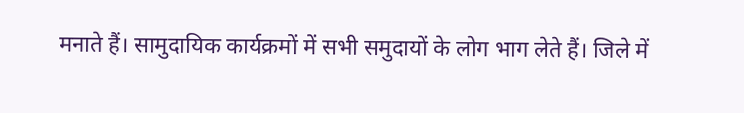मनाते हैं। सामुदायिक कार्यक्रमों में सभी समुदायों के लोग भाग लेते हैं। जिले में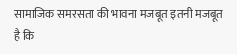सामाजिक समरसता की भावना मजबूत इतनी मजबूत है कि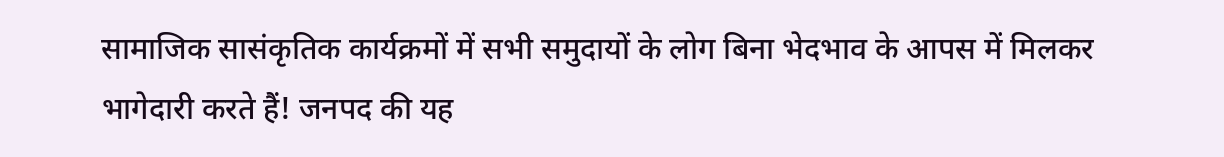सामाजिक सासंकृतिक कार्यक्रमों में सभी समुदायों के लोग बिना भेदभाव के आपस में मिलकर भागेदारी करते हैं! जनपद की यह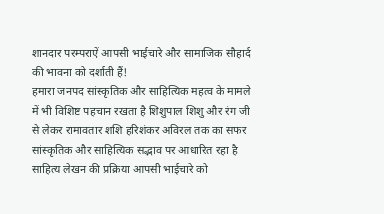शानदार परम्पराऐं आपसी भाईचारे और सामाजिक सौहार्द की भावना को दर्शाती हैं!
हमारा जनपद सांस्कृतिक और साहित्यिक महत्व के मामले में भी विशिष्ट पहचान रखता है शिशुपाल शिशु और रंग जी से लेकर रामावतार शशि हरिशंकर अविरल तक का सफर सांस्कृतिक और साहित्यिक सद्भाव पर आधारित रहा है साहित्य लेखन की प्रक्रिया आपसी भाईचारे को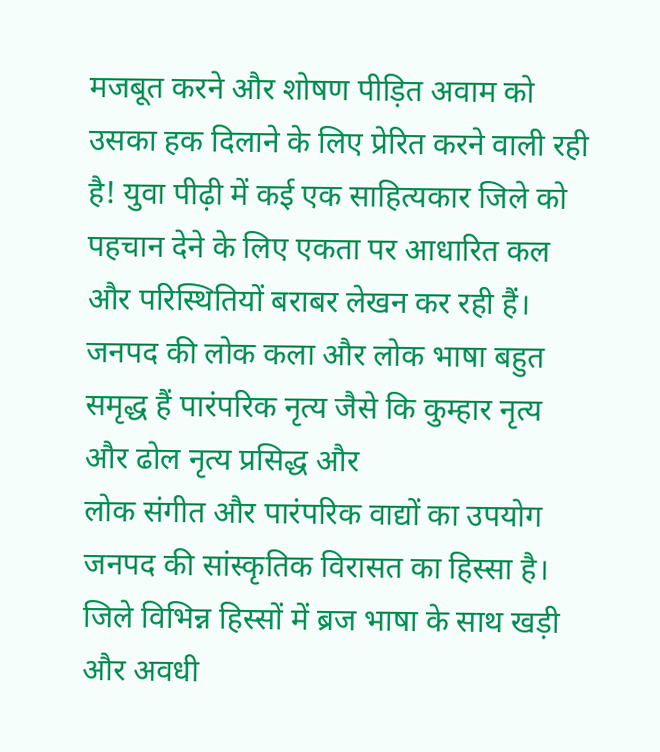मजबूत करने और शोषण पीड़ित अवाम को उसका हक दिलाने के लिए प्रेरित करने वाली रही है! युवा पीढ़ी में कई एक साहित्यकार जिले को पहचान देने के लिए एकता पर आधारित कल और परिस्थितियों बराबर लेखन कर रही हैं।
जनपद की लोक कला और लोक भाषा बहुत समृद्ध हैं पारंपरिक नृत्य जैसे कि कुम्हार नृत्य और ढोल नृत्य प्रसिद्ध और
लोक संगीत और पारंपरिक वाद्यों का उपयोग जनपद की सांस्कृतिक विरासत का हिस्सा है। जिले विभिन्न हिस्सों में ब्रज भाषा के साथ खड़ी और अवधी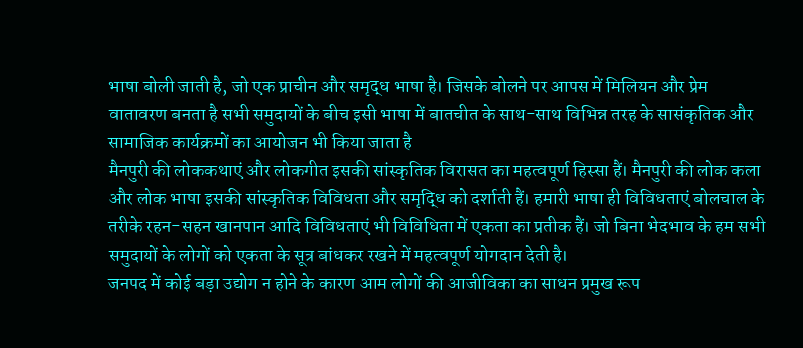भाषा बोली जाती है, जो एक प्राचीन और समृद्ध भाषा है। जिसके बोलने पर आपस में मिलियन और प्रेम वातावरण बनता है सभी समुदायों के बीच इसी भाषा में बातचीत के साथ-साथ विभिन्न तरह के सासंकृतिक और सामाजिक कार्यक्रमों का आयोजन भी किया जाता है
मैनपुरी की लोककथाएं और लोकगीत इसकी सांस्कृतिक विरासत का महत्वपूर्ण हिस्सा हैं। मैनपुरी की लोक कला और लोक भाषा इसकी सांस्कृतिक विविधता और समृद्धि को दर्शाती हैं। हमारी भाषा ही विविधताएं बोलचाल के तरीके रहन-सहन खानपान आदि विविधताएं भी विविधिता में एकता का प्रतीक हैं। जो बिना भेदभाव के हम सभी समुदायों के लोगों को एकता के सूत्र बांधकर रखने में महत्वपूर्ण योगदान देती है।
जनपद में कोई बड़ा उद्योग न होने के कारण आम लोगों की आजीविका का साधन प्रमुख रूप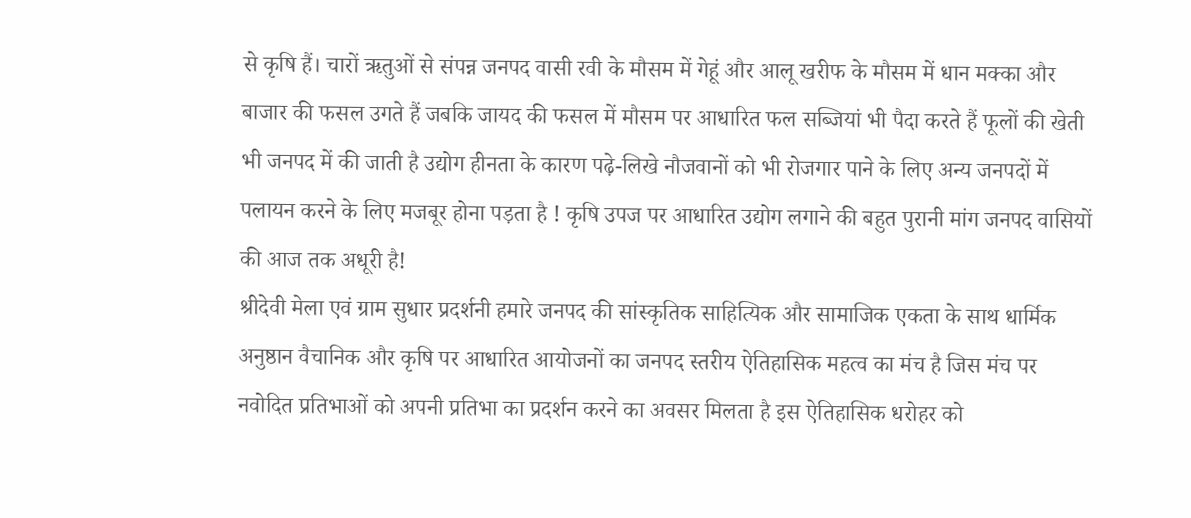से कृषि हैं। चारों ऋतुओं से संपन्न जनपद वासी रवी के मौसम में गेहूं और आलू खरीफ के मौसम में धान मक्का और बाजार की फसल उगते हैं जबकि जायद की फसल में मौसम पर आधारित फल सब्जियां भी पैदा करते हैं फूलों की खेती भी जनपद में की जाती है उद्योग हीनता के कारण पढ़े-लिखे नौजवानों को भी रोजगार पाने के लिए अन्य जनपदों में पलायन करने के लिए मजबूर होना पड़ता है ! कृषि उपज पर आधारित उद्योग लगाने की बहुत पुरानी मांग जनपद वासियों की आज तक अधूरी है!
श्रीदेवी मेला एवं ग्राम सुधार प्रदर्शनी हमारे जनपद की सांस्कृतिक साहित्यिक और सामाजिक एकता के साथ धार्मिक अनुष्ठान वैचानिक और कृषि पर आधारित आयोजनों का जनपद स्तरीय ऐतिहासिक महत्व का मंच है जिस मंच पर नवोदित प्रतिभाओं को अपनी प्रतिभा का प्रदर्शन करने का अवसर मिलता है इस ऐतिहासिक धरोहर को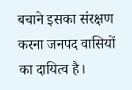बचाने इसका संरक्षण करना जनपद वासियों का दायित्व है।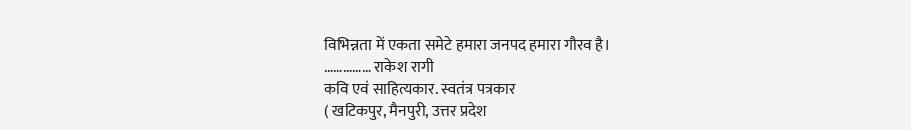विभिन्नता में एकता समेटे हमारा जनपद हमारा गौरव है।
…………… राकेश रागी
कवि एवं साहित्यकार. स्वतंत्र पत्रकार
( खटिकपुर, मैनपुरी, उत्तर प्रदेश